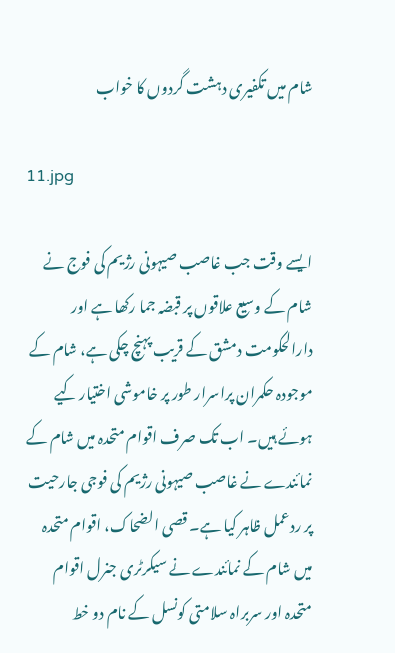شام میں تکفیری دہشت گردوں کا خواب

11.jpg

ایسے وقت جب غاصب صیہونی رژیم کی فوج نے شام کے وسیع علاقوں پر قبضہ جما رکھا ہے اور دارالحکومت دمشق کے قریب پہنچ چکی ہے، شام کے موجودہ حکمران پراسرار طور پر خاموشی اختیار کیے ہوئے ہیں۔ اب تک صرف اقوام متحدہ میں شام کے نمائندے نے غاصب صیہونی رژیم کی فوجی جارحیت پر ردعمل ظاہر کیا ہے۔ قصی الضحاک، اقوام متحدہ میں شام کے نمائندے نے سیکرٹری جنرل اقوام متحدہ اور سربراہ سلامتی کونسل کے نام دو خط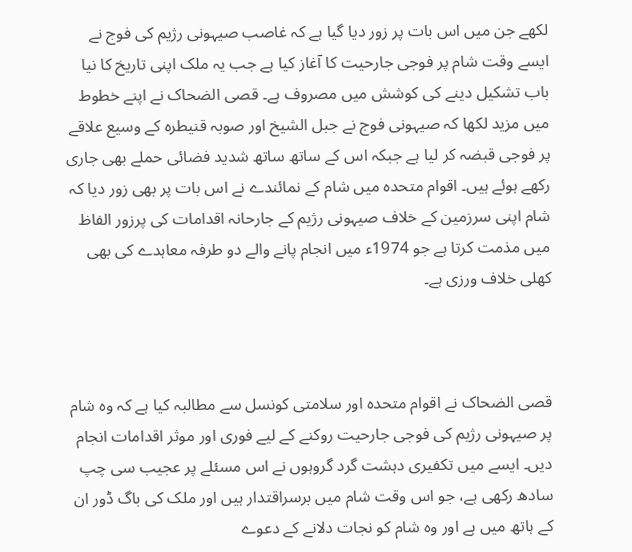لکھے جن میں اس بات پر زور دیا گیا ہے کہ غاصب صیہونی رژیم کی فوج نے ایسے وقت شام پر فوجی جارحیت کا آغاز کیا ہے جب یہ ملک اپنی تاریخ کا نیا باب تشکیل دینے کی کوشش میں مصروف ہے۔ قصی الضحاک نے اپنے خطوط میں مزید لکھا کہ صیہونی فوج نے جبل الشیخ اور صوبہ قنیطرہ کے وسیع علاقے پر فوجی قبضہ کر لیا ہے جبکہ اس کے ساتھ ساتھ شدید فضائی حملے بھی جاری رکھے ہوئے ہیں۔ اقوام متحدہ میں شام کے نمائندے نے اس بات پر بھی زور دیا کہ شام اپنی سرزمین کے خلاف صیہونی رژیم کے جارحانہ اقدامات کی پرزور الفاظ میں مذمت کرتا ہے جو 1974ء میں انجام پانے والے دو طرفہ معاہدے کی بھی کھلی خلاف ورزی ہے۔



قصی الضحاک نے اقوام متحدہ اور سلامتی کونسل سے مطالبہ کیا ہے کہ وہ شام پر صیہونی رژیم کی فوجی جارحیت روکنے کے لیے فوری اور موثر اقدامات انجام دیں۔ ایسے میں تکفیری دہشت گرد گروہوں نے اس مسئلے پر عجیب سی چپ سادھ رکھی ہے، جو اس وقت شام میں برسراقتدار ہیں اور ملک کی باگ ڈور ان کے ہاتھ میں ہے اور وہ شام کو نجات دلانے کے دعوے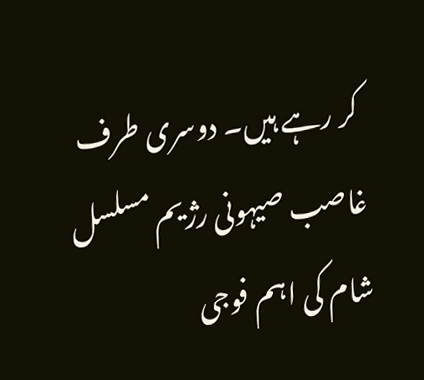کر رہے ہیں۔ دوسری طرف غاصب صیہونی رژیم مسلسل شام کی اہم فوجی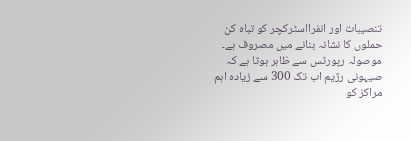تنصیبات اور انفرااسٹرکچر کو تباہ کن حملوں کا نشانہ بنانے میں مصروف ہے۔ موصولہ رپورٹس سے ظاہر ہوتا ہے کہ صیہونی رژیم اب تک 300 سے زیادہ اہم مراکز کو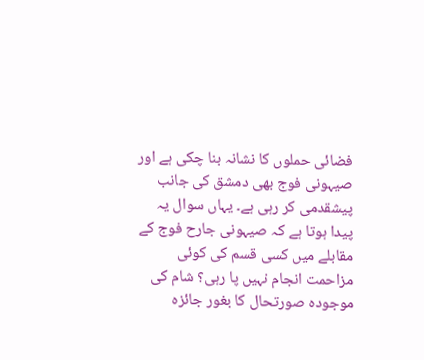فضائی حملوں کا نشانہ بنا چکی ہے اور صیہونی فوج بھی دمشق کی جانب پیشقدمی کر رہی ہے۔ یہاں سوال یہ پیدا ہوتا ہے کہ صیہونی جارح فوج کے مقابلے میں کسی قسم کی کوئی مزاحمت انجام نہیں پا رہی؟ شام کی موجودہ صورتحال کا بغور جائزہ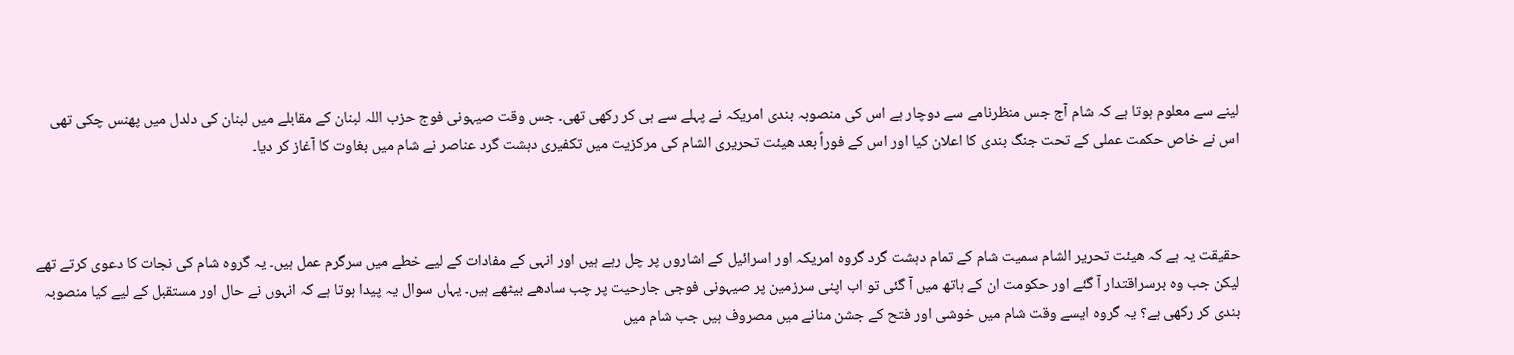لینے سے معلوم ہوتا ہے کہ شام آج جس منظرنامے سے دوچار ہے اس کی منصوبہ بندی امریکہ نے پہلے سے ہی کر رکھی تھی۔ جس وقت صیہونی فوج حزب اللہ لبنان کے مقابلے میں لبنان کی دلدل میں پھنس چکی تھی اس نے خاص حکمت عملی کے تحت جنگ بندی کا اعلان کیا اور اس کے فوراً بعد ھیئت تحریری الشام کی مرکزیت میں تکفیری دہشت گرد عناصر نے شام میں بغاوت کا آغاز کر دیا۔



حقیقت یہ ہے کہ ھیئت تحریر الشام سمیت شام کے تمام دہشت گرد گروہ امریکہ اور اسرائیل کے اشاروں پر چل رہے ہیں اور انہی کے مفادات کے لیے خطے میں سرگرم عمل ہیں۔ یہ گروہ شام کی نجات کا دعوی کرتے تھے لیکن جب وہ برسراقتدار آ گئے اور حکومت ان کے ہاتھ میں آ گئی تو اب اپنی سرزمین پر صیہونی فوجی جارحیت پر چب سادھے بیٹھے ہیں۔ یہاں سوال یہ پیدا ہوتا ہے کہ انہوں نے حال اور مستقبل کے لیے کیا منصوبہ بندی کر رکھی ہے؟ یہ گروہ ایسے وقت شام میں خوشی اور فتح کے جشن منانے میں مصروف ہیں جب شام میں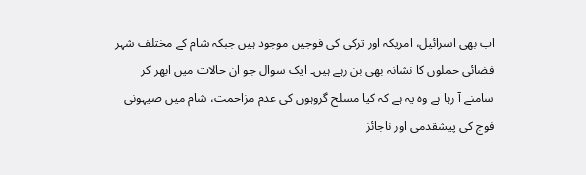اب بھی اسرائیل، امریکہ اور ترکی کی فوجیں موجود ہیں جبکہ شام کے مختلف شہر فضائی حملوں کا نشانہ بھی بن رہے ہیں۔ ایک سوال جو ان حالات میں ابھر کر سامنے آ رہا ہے وہ یہ ہے کہ کیا مسلح گروہوں کی عدم مزاحمت، شام میں صیہونی فوج کی پیشقدمی اور ناجائز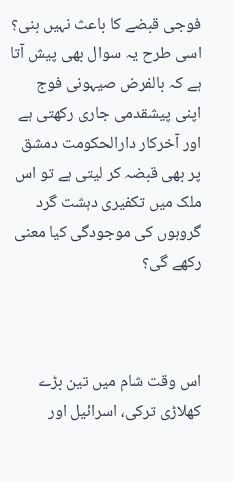فوجی قبضے کا باعث نہیں بنی؟ اسی طرح یہ سوال بھی پیش آتا ہے کہ بالفرض صیہونی فوج اپنی پیشقدمی جاری رکھتی ہے اور آخرکار دارالحکومت دمشق پر بھی قبضہ کر لیتی ہے تو اس ملک میں تکفیری دہشت گرد گروہوں کی موجودگی کیا معنی رکھے گی؟



اس وقت شام میں تین بڑے کھلاڑی ترکی، اسرائیل اور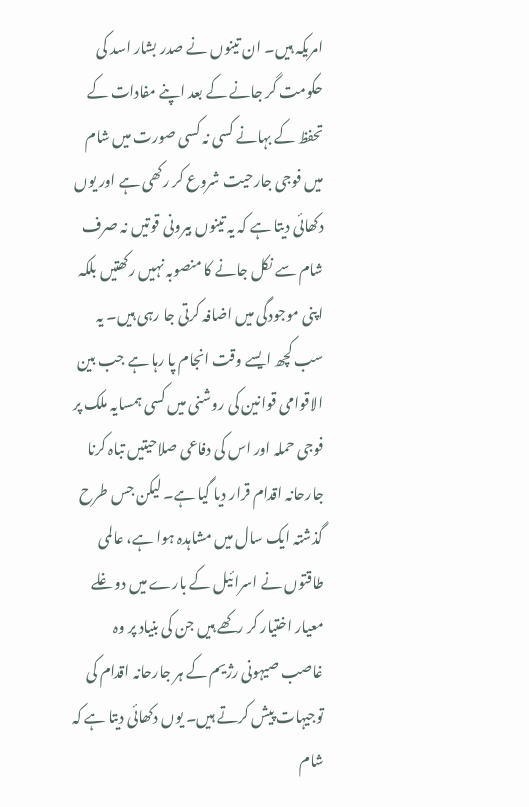امریکہ ہیں۔ ان تینوں نے صدر بشار اسد کی حکومت گر جانے کے بعد اپنے مفادات کے تحفظ کے بہانے کسی نہ کسی صورت میں شام میں فوجی جارحیت شروع کر رکھی ہے اور یوں دکھائی دیتا ہے کہ یہ تینوں بیرونی قوتیں نہ صرف شام سے نکل جانے کا منصوبہ نہیں رکھتیں بلکہ اپنی موجودگی میں اضافہ کرتی جا رہی ہیں۔ یہ سب کچھ ایسے وقت انجام پا رہا ہے جب بین الاقوامی قوانین کی روشنی میں کسی ہمسایہ ملک پر فوجی حملہ اور اس کی دفاعی صلاحیتیں تباہ کرنا جارحانہ اقدام قرار دیا گیا ہے۔ لیکن جس طرح گذشتہ ایک سال میں مشاہدہ ہوا ہے، عالمی طاقتوں نے اسرائیل کے بارے میں دوغلے معیار اختیار کر رکھے ہیں جن کی بنیاد پر وہ غاصب صیہونی رژیم کے ہر جارحانہ اقدام کی توجیہات پیش کرتے ہیں۔ یوں دکھائی دیتا ہے کہ شام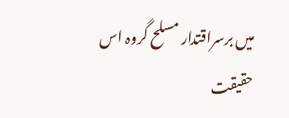میں برسراقتدار مسلح گروہ اس حقیقت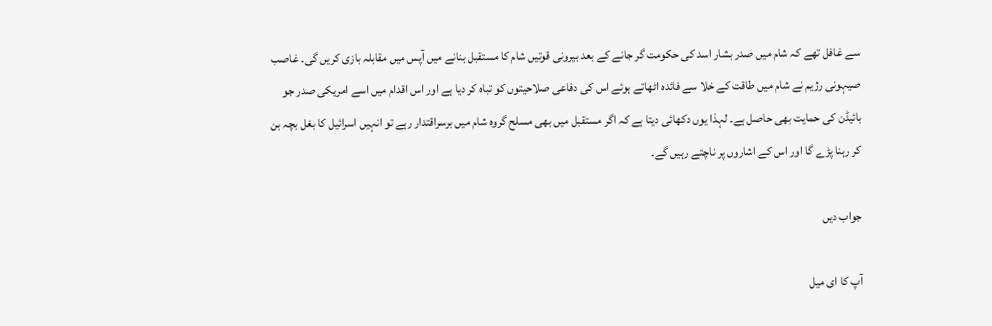سے غافل تھے کہ شام میں صدر بشار اسد کی حکومت گر جانے کے بعد بیرونی قوتیں شام کا مستقبل بنانے میں آپس میں مقابلہ بازی کریں گی۔ غاصب صیہونی رژیم نے شام میں طاقت کے خلا سے فائدہ اٹھاتے ہوئے اس کی دفاعی صلاحیتوں کو تباہ کر دیا ہے اور اس اقدام میں اسے امریکی صدر جو بائیڈن کی حمایت بھی حاصل ہے۔ لہذا یوں دکھائی دیتا ہے کہ اگر مستقبل میں بھی مسلح گروہ شام میں برسراقتدار رہے تو انہیں اسرائیل کا بغل بچہ بن کر رہنا پڑے گا اور اس کے اشاروں پر ناچتے رہیں گے۔

جواب دیں

آپ کا ای میل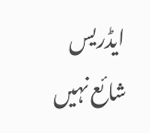ایڈریس شائع نہیں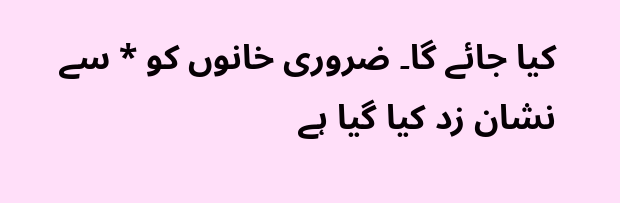کیا جائے گا۔ ضروری خانوں کو * سے نشان زد کیا گیا ہے